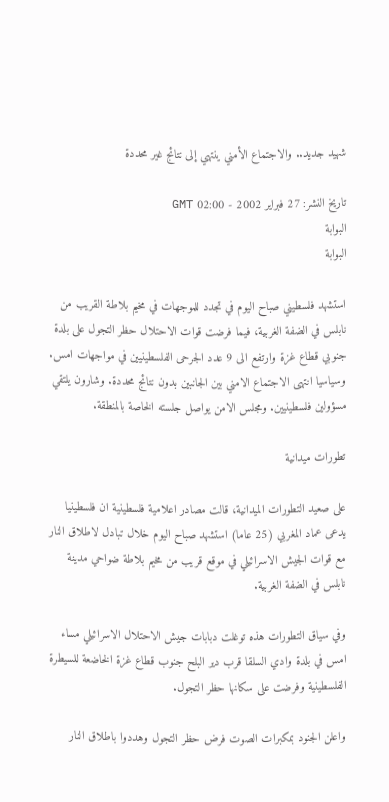شهيد جديد.. والاجتماع الأمني ينتهي إلى نتائج غير محددة

تاريخ النشر: 27 فبراير 2002 - 02:00 GMT
البوابة
البوابة

استشهد فلسطيني صباح اليوم في تجدد للموجهات في مخيم بلاطة القريب من نابلس في الضفة الغربية، فيما فرضت قوات الاحتلال حظر التجول على بلدة جنوبي قطاع غزة وارتفع الى 9 عدد الجرحى الفلسطينيين في مواجهات امس. وسياسيا انتهى الاجتماع الامني بين الجانبين بدون نتائج محددة. وشارون يلتقي مسؤولين فلسطينيين. ومجلس الامن يواصل جلسته الخاصة بالمنطقة.

تطورات ميدانية

على صعيد التطورات الميدانية، قالت مصادر اعلامية فلسطينية ان فلسطينيا يدعى عماد المغربي (25 عاما) استشهد صباح اليوم خلال تبادل لاطلاق النار مع قوات الجيش الاسرائيلي في موقع قريب من مخيم بلاطة ضواحي مدينة نابلس في الضفة الغربية.

وفي سياق التطورات هذه توغلت دبابات جيش الاحتلال الاسرائيلي مساء امس في بلدة وادي السلقا قرب دير البلح جنوب قطاع غزة الخاضعة للسيطرة الفلسطينية وفرضت على سكانها حظر التجول.

واعلن الجنود بمكبرات الصوت فرض حظر التجول وهددوا باطلاق النار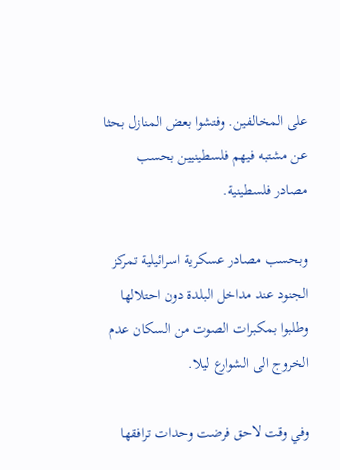على المخالفين. وفتشوا بعض المنازل بحثا عن مشتبه فيهم فلسطينيين بحسب مصادر فلسطينية.

وبحسب مصادر عسكرية اسرائيلية تمركز الجنود عند مداخل البلدة دون احتلالها وطلبوا بمكبرات الصوت من السكان عدم الخروج الى الشوارع ليلا.

وفي وقت لاحق فرضت وحدات ترافقها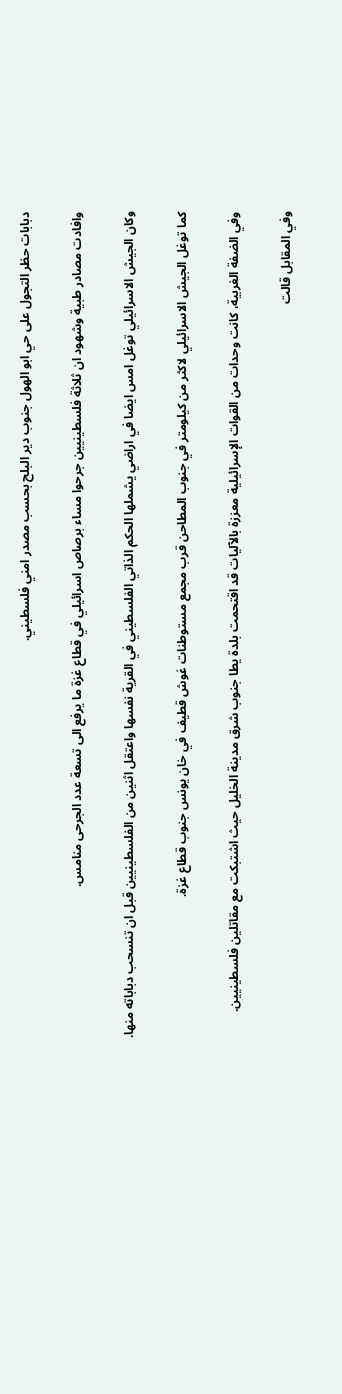دبابات حظر التجول على حي ابو الهول جنوب دير البلح بحسب مصدر امني فلسطيني.

وافادت مصادر طبية وشهود ان ثلاثة فلسطينيين جرحوا مساء برصاص اسرائيلي في قطاع غزة ما يرفع الى تسعة عدد الجرحى منامس.

وكان الجيش الاسرائيلي توغل امس ايضا في اراضي يشملها الحكم الذاتي الفلسطيني في القرية نفسها واعتقل اثنين من الفلسطينيين قبل ان تنسحب دباباته منها.

كما توغل الجيش الاسرائيلي لاكثر من كيلومتر في جنوب المطاحن قرب مجمع مستوطنات غوش قطيف في خان يونس جنوب قطاع غزة.

وفي الضفة الغربية، كانت وحدات من القوات الإسرائيلية معززة بالآليات قد اقتحمت بلدة يطا جنوب شرق مدينة الخليل حيث اشتبكت مع مقاتلين فلسطينيين.

وفي المقابل قالت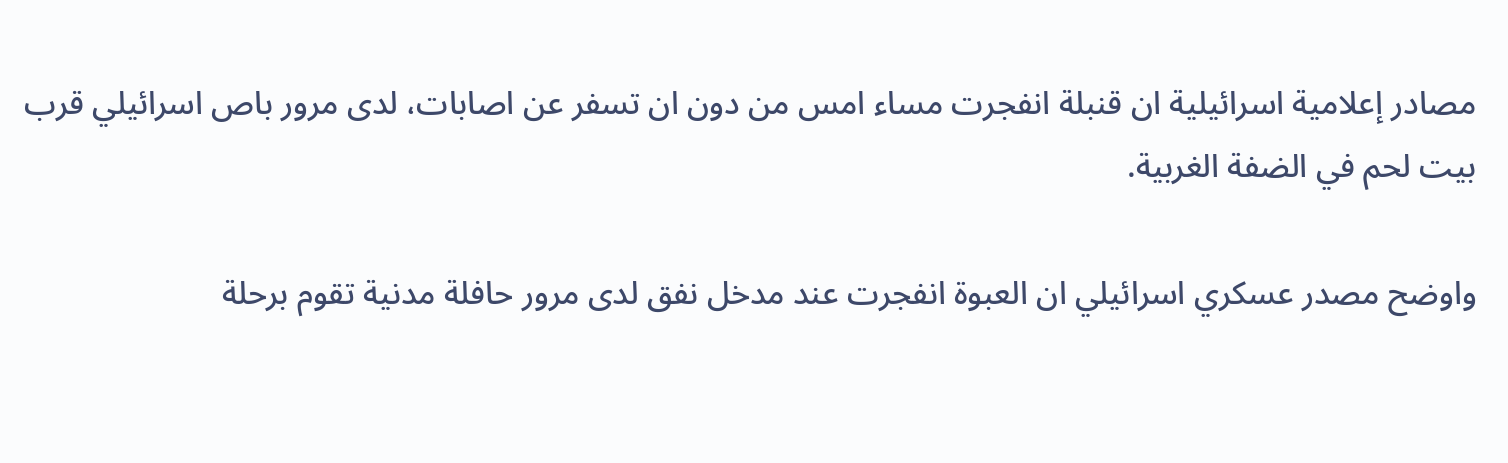مصادر إعلامية اسرائيلية ان قنبلة انفجرت مساء امس من دون ان تسفر عن اصابات، لدى مرور باص اسرائيلي قرب بيت لحم في الضفة الغربية.

واوضح مصدر عسكري اسرائيلي ان العبوة انفجرت عند مدخل نفق لدى مرور حافلة مدنية تقوم برحلة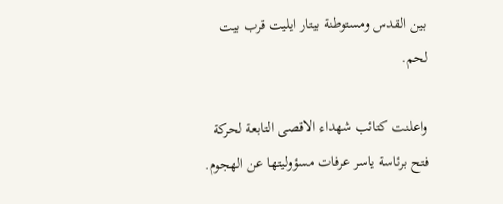بين القدس ومستوطنة بيتار ايليت قرب بيت لحم.

واعلنت كتائب شهداء الاقصى التابعة لحركة فتح برئاسة ياسر عرفات مسؤوليتها عن الهجوم.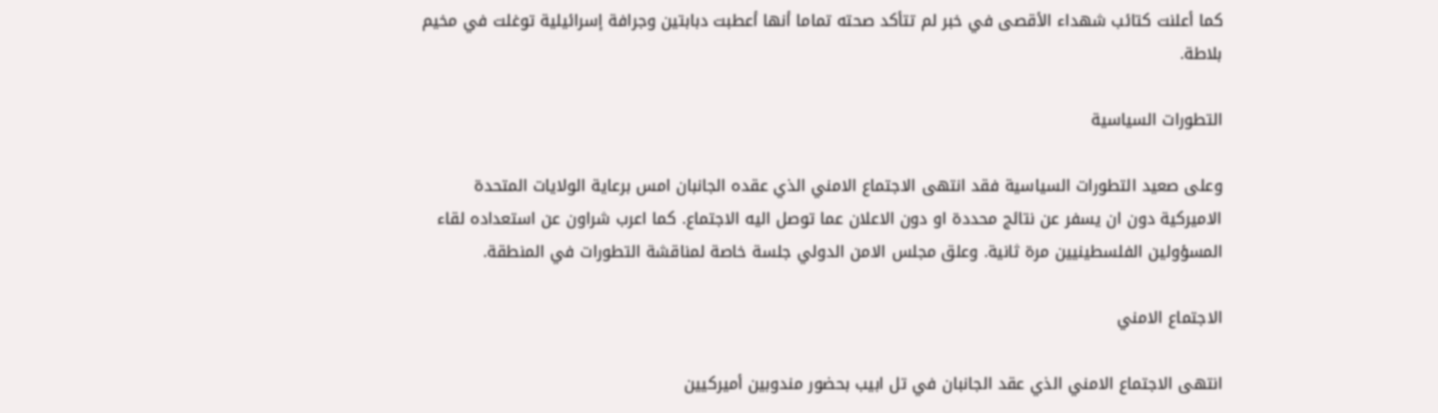كما أعلنت كتائب شهداء الأقصى في خبر لم تتأكد صحته تماما أنها أعطبت دبابتين وجرافة إسرائيلية توغلت في مخيم بلاطة.

التطورات السياسية

وعلى صعيد التطورات السياسية فقد انتهى الاجتماع الامني الذي عقده الجانبان امس برعاية الولايات المتحدة الاميركية دون ان يسفر عن نتائج محددة او دون الاعلان عما توصل اليه الاجتماع. كما اعرب شراون عن استعداده لقاء المسؤولين الفلسطينيين مرة ثانية. وعلق مجلس الامن الدولي جلسة خاصة لمناقشة التطورات في المنطقة.

الاجتماع الامني

انتهى الاجتماع الامني الذي عقد الجانبان في تل ابيب بحضور مندوبين أميركيين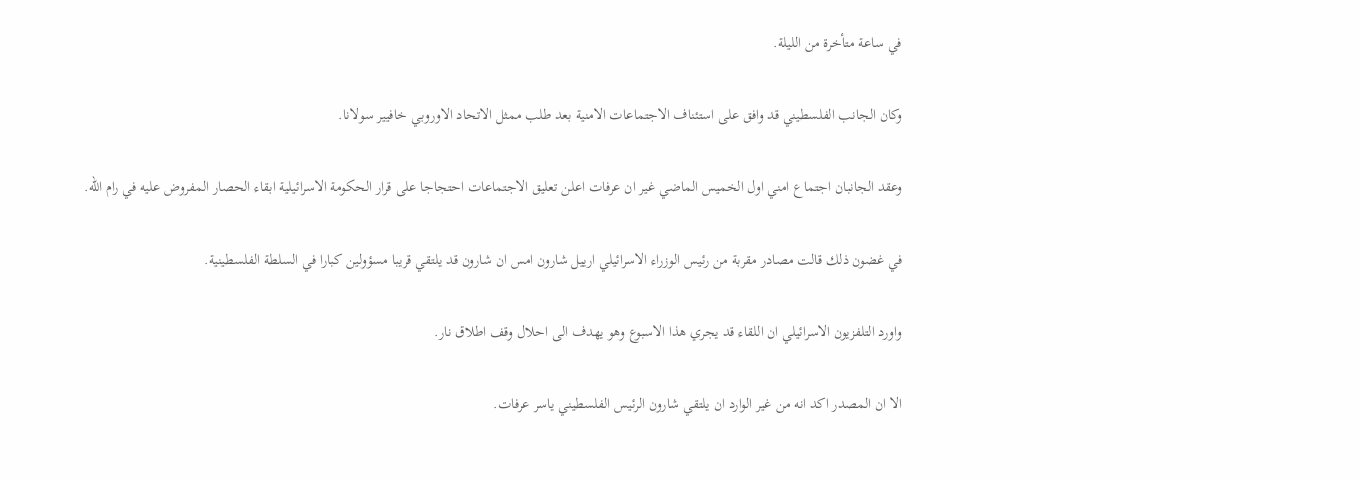في ساعة متأخرة من الليلة.

وكان الجانب الفلسطيني قد وافق على استئناف الاجتماعات الامنية بعد طلب ممثل الاتحاد الاوروبي خافيير سولانا.

وعقد الجانبان اجتماع امني اول الخميس الماضي غير ان عرفات اعلن تعليق الاجتماعات احتجاجا على قرار الحكومة الاسرائيلية ابقاء الحصار المفروض عليه في رام الله.

في غضون ذلك قالت مصادر مقربة من رئيس الوزراء الاسرائيلي ارييل شارون امس ان شارون قد يلتقي قريبا مسؤولين كبارا في السلطة الفلسطينية.

واورد التلفزيون الاسرائيلي ان اللقاء قد يجري هذا الاسبوع وهو يهدف الى احلال وقف اطلاق نار.

الا ان المصدر اكد انه من غير الوارد ان يلتقي شارون الرئيس الفلسطيني ياسر عرفات.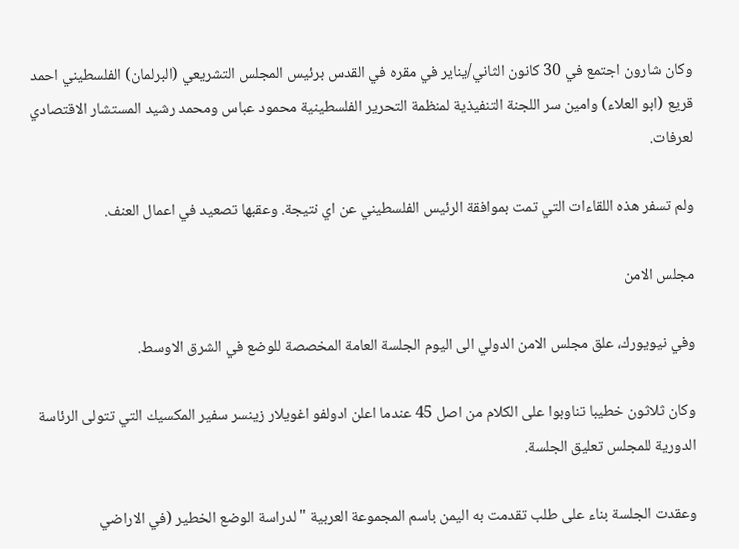وكان شارون اجتمع في 30 كانون الثاني/يناير في مقره في القدس برئيس المجلس التشريعي (البرلمان) الفلسطيني احمد قريع (ابو العلاء) وامين سر اللجنة التنفيذية لمنظمة التحرير الفلسطينية محمود عباس ومحمد رشيد المستشار الاقتصادي لعرفات.

ولم تسفر هذه اللقاءات التي تمت بموافقة الرئيس الفلسطيني عن اي نتيجة. وعقبها تصعيد في اعمال العنف.

مجلس الامن

وفي نيويورك، علق مجلس الامن الدولي الى اليوم الجلسة العامة المخصصة للوضع في الشرق الاوسط.

وكان ثلاثون خطيبا تناوبوا على الكلام من اصل 45 عندما اعلن ادولفو اغويلار زينسر سفير المكسيك التي تتولى الرئاسة الدورية للمجلس تعليق الجلسة.

وعقدت الجلسة بناء على طلب تقدمت به اليمن باسم المجموعة العربية "لدراسة الوضع الخطير (في الاراضي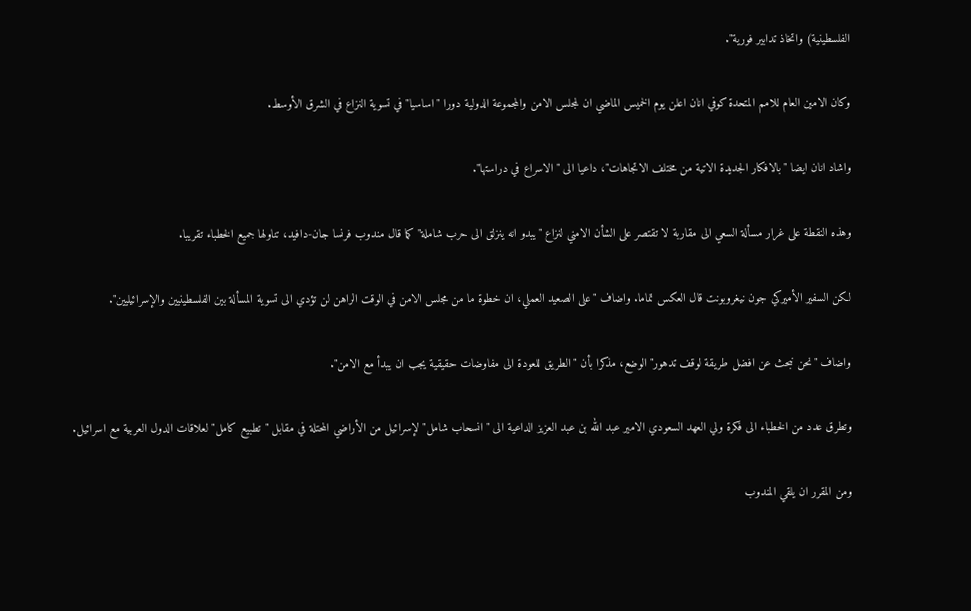الفلسطينية) واتخاذ تدابير فورية".

وكان الامين العام للامم المتحدة كوفي انان اعلن يوم الخميس الماضي ان لمجلس الامن والمجموعة الدولية دورا "اساسيا" في تسوية النزاع في الشرق الأوسط.

واشاد انان ايضا "بالافكار الجديدة الاتية من مختلف الاتجاهات"، داعيا الى "الاسراع في دراستها".

وهذه النقطة على غرار مسألة السعي الى مقاربة لا تقتصر على الشأن الامني لنزاع "يبدو انه ينزلق الى حرب شاملة" كما قال مندوب فرنسا جان-دافيد، تناولها جميع الخطباء تقريبا.

لكن السفير الأميركي جون نيغروبونت قال العكس تماما. واضاف "على الصعيد العملي، ان خطوة ما من مجلس الامن في الوقت الراهن لن تؤدي الى تسوية المسألة بين الفلسطينيين والإسرائيليين".

واضاف "نحن نبحث عن افضل طريقة لوقف تدهور" الوضع، مذكرا بأن "الطريق للعودة الى مفاوضات حقيقية يجب ان يبدأ مع الامن".

وتطرق عدد من الخطباء الى فكرة ولي العهد السعودي الامير عبد الله بن عبد العزيز الداعية الى "انسحاب شامل" لإسرائيل من الأراضي المحتلة في مقابل "تطبيع كامل" لعلاقات الدول العربية مع اسرائيل.

ومن المقرر ان يلقي المندوب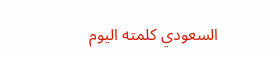السعودي كلمته اليوم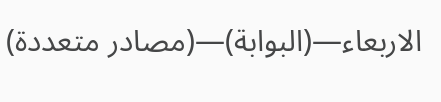الاربعاء—(البوابة)—(مصادر متعددة)